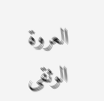العروة الوثقى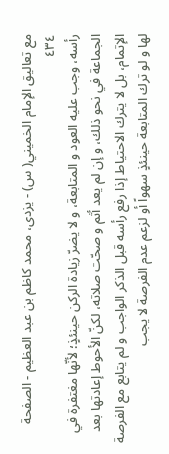مع تعاليق الإمام الخميني( س) - يزدى، محمد كاظم بن عبد العظيم - الصفحة ٤٣٤
رأسه، وجب عليه العود و المتابعة، و لا يضرّ زيادة الركن حينئذٍ؛ لأنّها مغتفرة في الجماعة في نحو ذلك، و إن لم يعد أثم و صحّت صلاته، لكنّ الأحوط إعادتها بعد الإتمام، بل لا يترك الاحتياط إذا رفع رأسه قبل الذكر الواجب و لم يتابع مع الفرصة لها و لو ترك المتابعة حينئذٍ سهواً أو لزعم عدم الفرصة لا يجب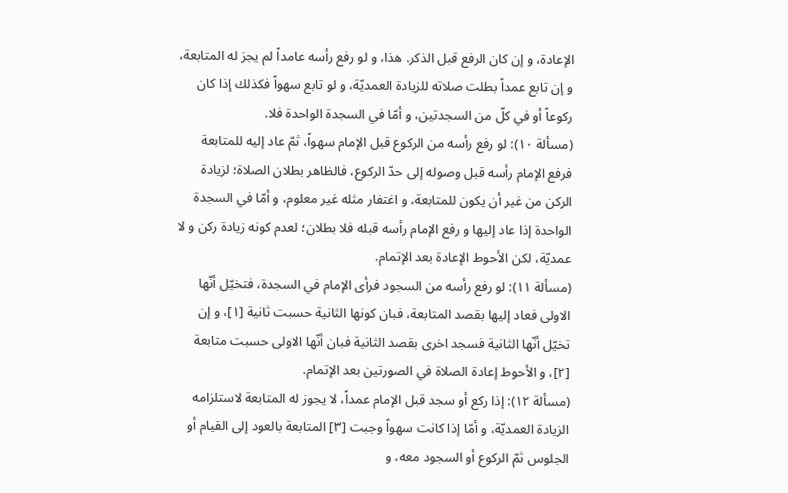الإعادة، و إن كان الرفع قبل الذكر. هذا، و لو رفع رأسه عامداً لم يجز له المتابعة، و إن تابع عمداً بطلت صلاته للزيادة العمديّة، و لو تابع سهواً فكذلك إذا كان ركوعاً أو في كلّ من السجدتين، و أمّا في السجدة الواحدة فلا.
(مسألة ١٠): لو رفع رأسه من الركوع قبل الإمام سهواً، ثمّ عاد إليه للمتابعة فرفع الإمام رأسه قبل وصوله إلى حدّ الركوع، فالظاهر بطلان الصلاة؛ لزيادة الركن من غير أن يكون للمتابعة، و اغتفار مثله غير معلوم، و أمّا في السجدة الواحدة إذا عاد إليها و رفع الإمام رأسه قبله فلا بطلان؛ لعدم كونه زيادة ركن و لا عمديّة، لكن الأحوط الإعادة بعد الإتمام.
(مسألة ١١): لو رفع رأسه من السجود فرأى الإمام في السجدة، فتخيّل أنّها الاولى فعاد إليها بقصد المتابعة، فبان كونها الثانية حسبت ثانية [١]، و إن تخيّل أنّها الثانية فسجد اخرى بقصد الثانية فبان أنّها الاولى حسبت متابعة [٢]، و الأحوط إعادة الصلاة في الصورتين بعد الإتمام.
(مسألة ١٢): إذا ركع أو سجد قبل الإمام عمداً، لا يجوز له المتابعة لاستلزامه الزيادة العمديّة، و أمّا إذا كانت سهواً وجبت [٣] المتابعة بالعود إلى القيام أو الجلوس ثمّ الركوع أو السجود معه، و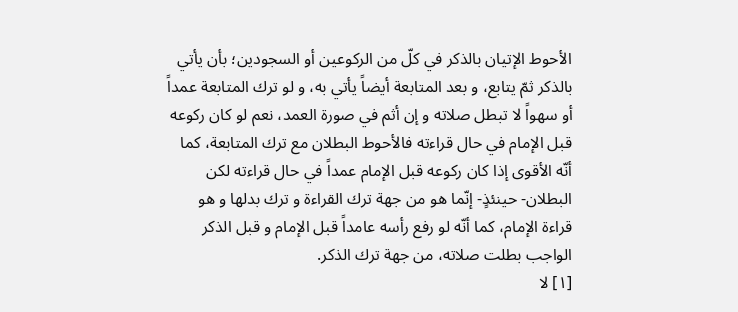الأحوط الإتيان بالذكر في كلّ من الركوعين أو السجودين؛ بأن يأتي بالذكر ثمّ يتابع، و بعد المتابعة أيضاً يأتي به، و لو ترك المتابعة عمداً أو سهواً لا تبطل صلاته و إن أثم في صورة العمد، نعم لو كان ركوعه قبل الإمام في حال قراءته فالأحوط البطلان مع ترك المتابعة، كما أنّه الأقوى إذا كان ركوعه قبل الإمام عمداً في حال قراءته لكن البطلان- حينئذٍ- إنّما هو من جهة ترك القراءة و ترك بدلها و هو قراءة الإمام، كما أنّه لو رفع رأسه عامداً قبل الإمام و قبل الذكر الواجب بطلت صلاته، من جهة ترك الذكر.
[١] لا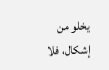يخلو من إشكال، فلا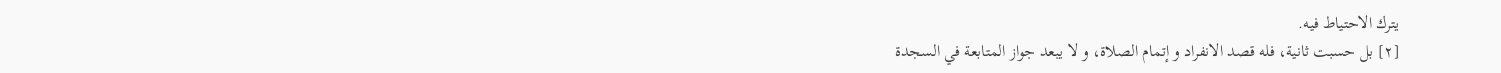يترك الاحتياط فيه.
[٢] بل حسبت ثانية، فله قصد الانفراد و إتمام الصلاة، و لا يبعد جواز المتابعة في السجدة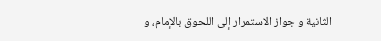الثانية و جواز الاستمرار إلى اللحوق بالإمام، و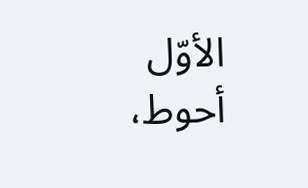الأوّل أحوط،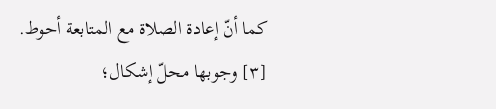كما أنّ إعادة الصلاة مع المتابعة أحوط.
[٣] وجوبها محلّ إشكال؛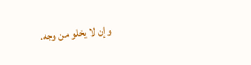و إن لا يخلو من وجه.